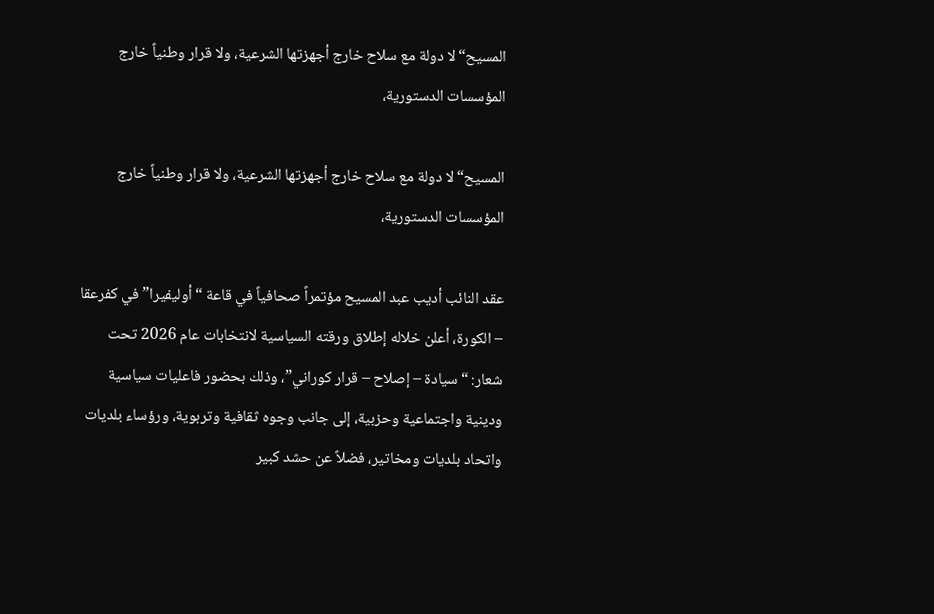المسيح“لا دولة مع سلاح خارج أجهزتها الشرعية، ولا قرار وطنياً خارج المؤسسات الدستورية،

المسيح“لا دولة مع سلاح خارج أجهزتها الشرعية، ولا قرار وطنياً خارج المؤسسات الدستورية،

عقد النائب أديب عبد المسيح مؤتمراً صحافياً في قاعة “أوليفيرا” في كفرعقا – الكورة، أعلن خلاله إطلاق ورقته السياسية لانتخابات عام 2026 تحت شعار: “سيادة – إصلاح – قرار كوراني”، وذلك بحضور فاعليات سياسية ودينية واجتماعية وحزبية، إلى جانب وجوه ثقافية وتربوية، ورؤساء بلديات واتحاد بلديات ومخاتير، فضلاً عن حشد كبير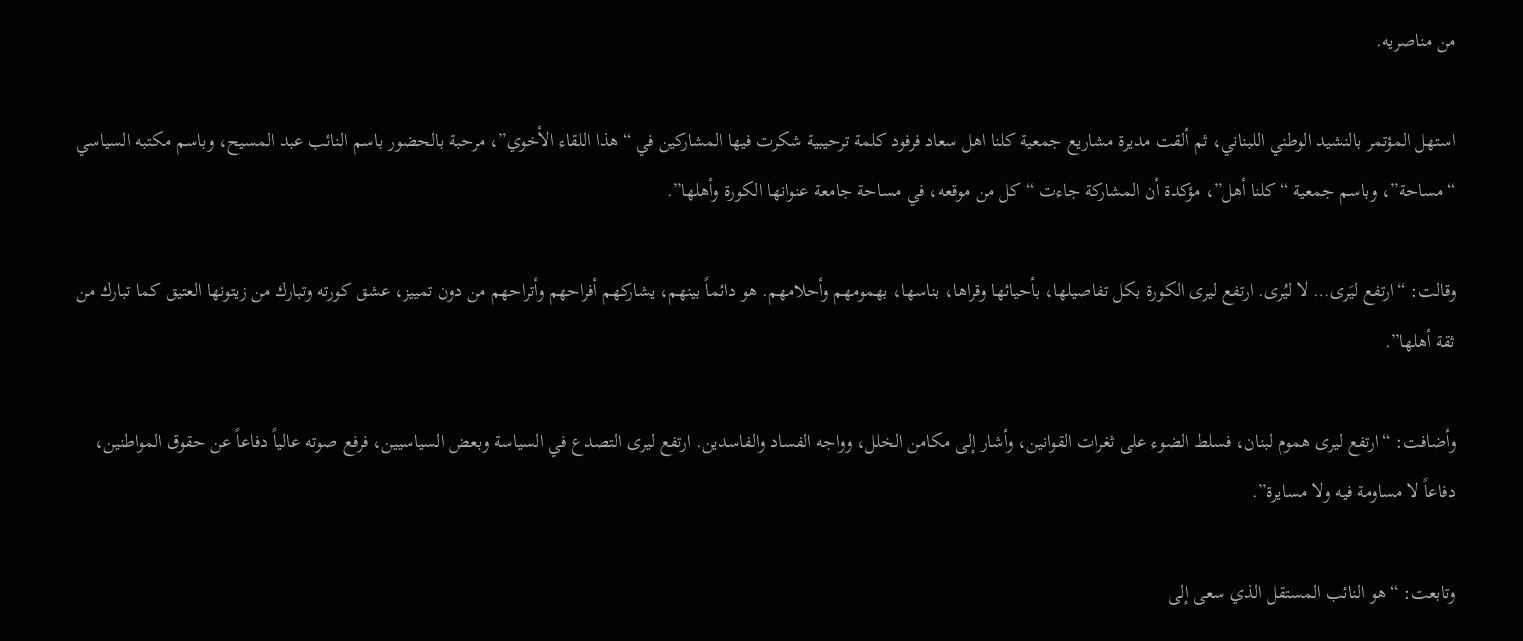من مناصريه.

استهل المؤتمر بالنشيد الوطني اللبناني، ثم ألقت مديرة مشاريع جمعية كلنا اهل سعاد فرفود كلمة ترحيبية شكرت فيها المشاركين في “هذا اللقاء الأخوي”، مرحبة بالحضور باسم النائب عبد المسيح، وباسم مكتبه السياسي “مساحة”، وباسم جمعية “كلنا أهل”، مؤكدة أن المشاركة جاءت “كل من موقعه، في مساحة جامعة عنوانها الكورة وأهلها”.

وقالت: “ارتفع ليَرى… لا ليُرى. ارتفع ليرى الكورة بكل تفاصيلها، بأحيائها وقراها، بناسها، بهمومهم وأحلامهم. هو دائماً بينهم، يشاركهم أفراحهم وأتراحهم من دون تمييز، عشق كورته وتبارك من زيتونها العتيق كما تبارك من ثقة أهلها”.

وأضافت: “ارتفع ليرى هموم لبنان، فسلط الضوء على ثغرات القوانين، وأشار إلى مكامن الخلل، وواجه الفساد والفاسدين. ارتفع ليرى التصدع في السياسة وبعض السياسيين، فرفع صوته عالياً دفاعاً عن حقوق المواطنين، دفاعاً لا مساومة فيه ولا مسايرة”.

وتابعت: “هو النائب المستقل الذي سعى إلى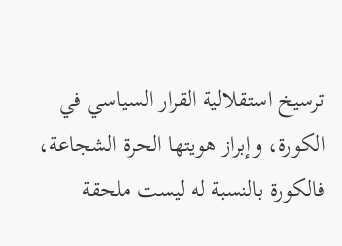ترسيخ استقلالية القرار السياسي في الكورة، وإبراز هويتها الحرة الشجاعة، فالكورة بالنسبة له ليست ملحقة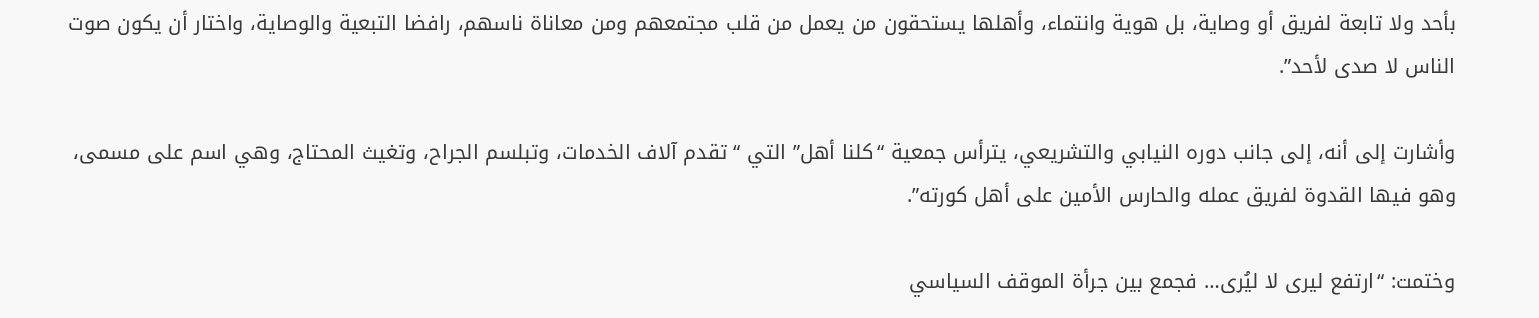بأحد ولا تابعة لفريق أو وصاية، بل هوية وانتماء، وأهلها يستحقون من يعمل من قلب مجتمعهم ومن معاناة ناسهم، رافضا التبعية والوصاية، واختار أن يكون صوت الناس لا صدى لأحد”.

وأشارت إلى أنه، إلى جانب دوره النيابي والتشريعي، يترأس جمعية “كلنا أهل” التي “تقدم آلاف الخدمات، وتبلسم الجراح، وتغيث المحتاج، وهي اسم على مسمى، وهو فيها القدوة لفريق عمله والحارس الأمين على أهل كورته”.

وختمت: “ارتفع ليرى لا ليُرى… فجمع بين جرأة الموقف السياسي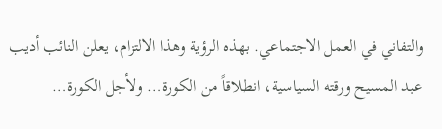والتفاني في العمل الاجتماعي. بهذه الرؤية وهذا الالتزام، يعلن النائب أديب عبد المسيح ورقته السياسية، انطلاقاً من الكورة… ولأجل الكورة…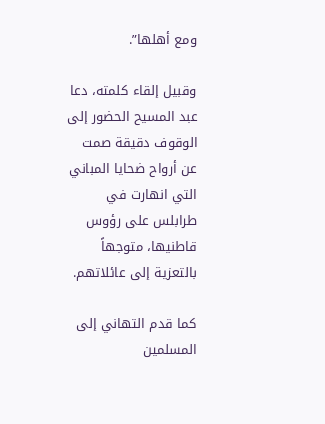ومع أهلها”.

وقبيل إلقاء كلمته، دعا عبد المسيح الحضور إلى الوقوف دقيقة صمت عن أرواح ضحايا المباني التي انهارت في طرابلس على رؤوس قاطنيها، متوجهاً بالتعزية إلى عائلاتهم.

كما قدم التهاني إلى المسلمين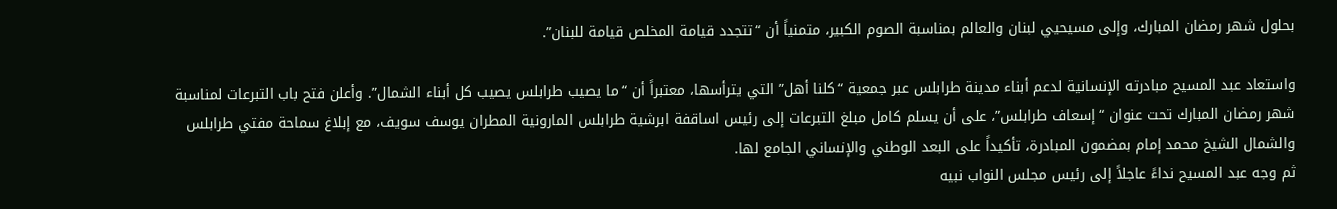بحلول شهر رمضان المبارك، وإلى مسيحيي لبنان والعالم بمناسبة الصوم الكبير، متمنياً أن “تتجدد قيامة المخلص قيامة للبنان”.

واستعاد عبد المسيح مبادرته الإنسانية لدعم أبناء مدينة طرابلس عبر جمعية “كلنا أهل” التي يترأسها، معتبراً أن “ما يصيب طرابلس يصيب كل أبناء الشمال”. وأعلن فتح باب التبرعات لمناسبة شهر رمضان المبارك تحت عنوان “إسعاف طرابلس”، على أن يسلم كامل مبلغ التبرعات إلى رئيس اساقفة ابرشية طرابلس المارونية المطران يوسف سويف، مع إبلاغ سماحة مفتي طرابلس والشمال الشيخ محمد إمام بمضمون المبادرة، تأكيداً على البعد الوطني والإنساني الجامع لها.
ثم وجه عبد المسيح نداءً عاجلاً إلى رئيس مجلس النواب نبيه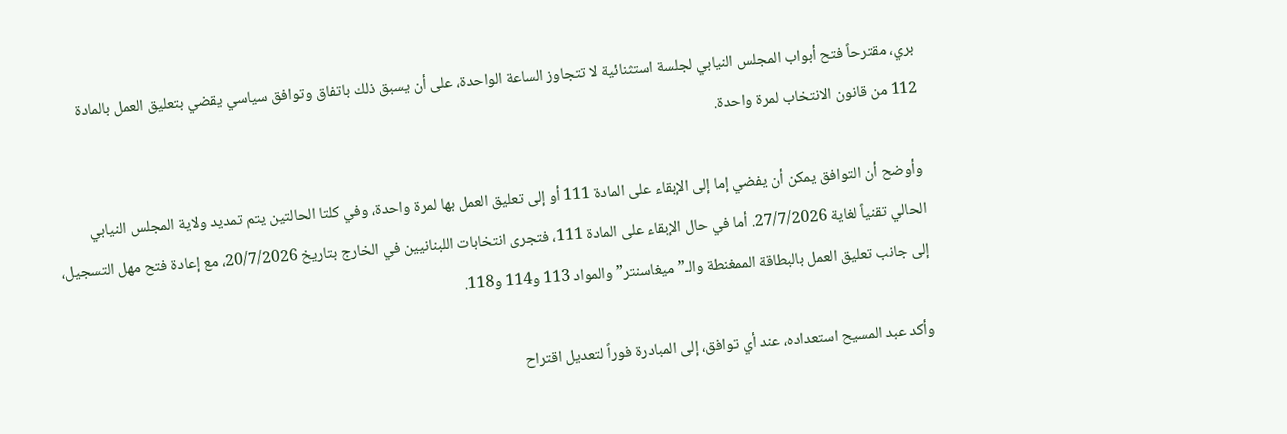بري، مقترحاً فتح أبواب المجلس النيابي لجلسة استثنائية لا تتجاوز الساعة الواحدة، على أن يسبق ذلك باتفاق وتوافق سياسي يقضي بتعليق العمل بالمادة 112 من قانون الانتخاب لمرة واحدة.

وأوضح أن التوافق يمكن أن يفضي إما إلى الإبقاء على المادة 111 أو إلى تعليق العمل بها لمرة واحدة، وفي كلتا الحالتين يتم تمديد ولاية المجلس النيابي الحالي تقنياً لغاية 27/7/2026. أما في حال الإبقاء على المادة 111، فتجرى انتخابات اللبنانيين في الخارج بتاريخ 20/7/2026، مع إعادة فتح مهل التسجيل، إلى جانب تعليق العمل بالبطاقة الممغنطة والـ”ميغاسنتر” والمواد 113 و114 و118.

وأكد عبد المسيح استعداده، عند أي توافق، إلى المبادرة فوراً لتعديل اقتراح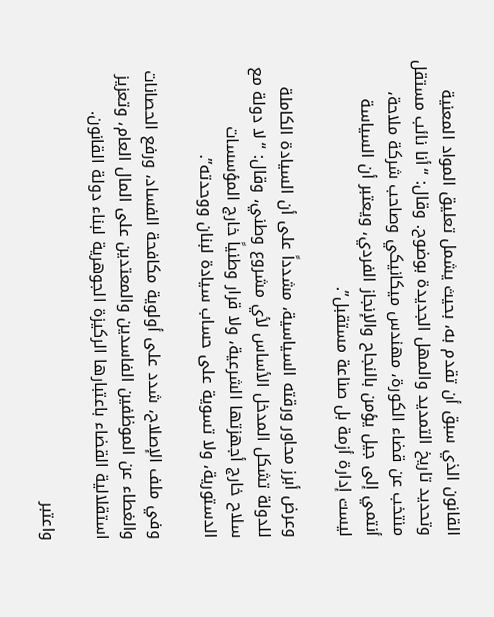القانون الذي سبق أن تقدم به، بحيث يشمل تعليق المواد المعنية وتحديد تاريخ التمديد والمهل الجديدة بوضوح. وقال: “أنا نائب مستقل منتخب عن قضاء الكورة، مهندس ميكانيكي وصاحب شركة ملاحة، أنتمي إلى جيل يؤمن بالنجاح والإنجاز الفردي، ويعتبر أن السياسة ليست إدارة أزمة بل صناعة مستقبل”.

وعرض أبرز محاور ورقته السياسية، مشدداً على أن السيادة الكاملة للدولة تشكل المدخل الأساس لأي مشروع وطني، وقال: “لا دولة مع سلاح خارج أجهزتها الشرعية، ولا قرار وطنياً خارج المؤسسات الدستورية، ولا تسوية على حساب سيادة لبنان ووحدته”.

وفي ملف الإصلاح، شدد على أولوية مكافحة الفساد، ورفع الحصانات والغطاء عن الموظفين الفاسدين والمعتدين على المال العام، وتعزيز استقلالية القضاء باعتبارها الركيزة الجوهرية لبناء دولة القانون.

واعتبر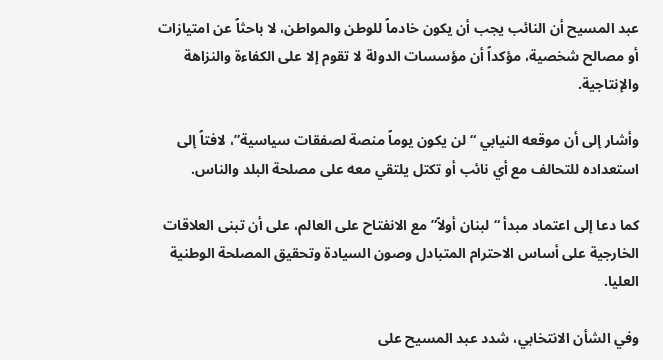عبد المسيح أن النائب يجب أن يكون خادماً للوطن والمواطن، لا باحثاً عن امتيازات أو مصالح شخصية، مؤكداً أن مؤسسات الدولة لا تقوم إلا على الكفاءة والنزاهة والإنتاجية.

وأشار إلى أن موقعه النيابي “لن يكون يوماً منصة لصفقات سياسية”، لافتاً إلى استعداده للتحالف مع أي نائب أو تكتل يلتقي معه على مصلحة البلد والناس.

كما دعا إلى اعتماد مبدأ “لبنان أولاً” مع الانفتاح على العالم، على أن تبنى العلاقات الخارجية على أساس الاحترام المتبادل وصون السيادة وتحقيق المصلحة الوطنية العليا.

وفي الشأن الانتخابي، شدد عبد المسيح على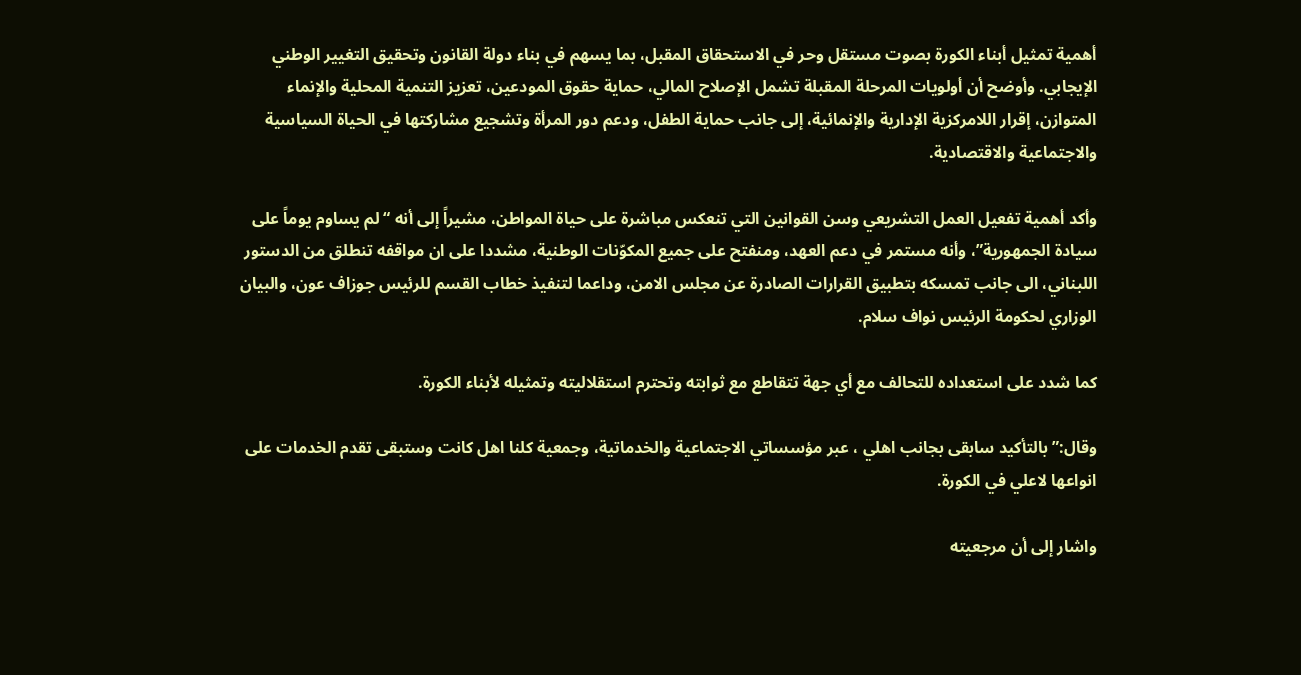أهمية تمثيل أبناء الكورة بصوت مستقل وحر في الاستحقاق المقبل، بما يسهم في بناء دولة القانون وتحقيق التغيير الوطني الإيجابي. وأوضح أن أولويات المرحلة المقبلة تشمل الإصلاح المالي، حماية حقوق المودعين، تعزيز التنمية المحلية والإنماء المتوازن، إقرار اللامركزية الإدارية والإنمائية، إلى جانب حماية الطفل، ودعم دور المرأة وتشجيع مشاركتها في الحياة السياسية والاجتماعية والاقتصادية.

وأكد أهمية تفعيل العمل التشريعي وسن القوانين التي تنعكس مباشرة على حياة المواطن، مشيراً إلى أنه “لم يساوم يوماً على سيادة الجمهورية”، وأنه مستمر في دعم العهد، ومنفتح على جميع المكوّنات الوطنية، مشددا على ان مواقفه تنطلق من الدستور اللبناني، الى جانب تمسكه بتطبيق القرارات الصادرة عن مجلس الامن، وداعما لتنفيذ خطاب القسم للرئيس جوزاف عون، والبيان الوزاري لحكومة الرئيس نواف سلام.

كما شدد على استعداده للتحالف مع أي جهة تتقاطع مع ثوابته وتحترم استقلاليته وتمثيله لأبناء الكورة.

وقال:” بالتأكيد سابقى بجانب اهلي ، عبر مؤسساتي الاجتماعية والخدماتية، وجمعية كلنا اهل كانت وستبقى تقدم الخدمات على انواعها لاعلي في الكورة.

واشار إلى أن مرجعيته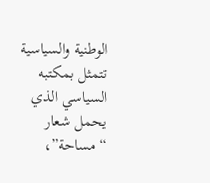الوطنية والسياسية تتمثل بمكتبه السياسي الذي يحمل شعار “مساحة”،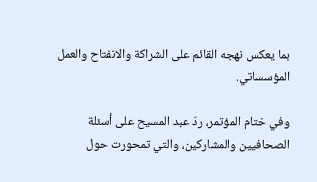بما يعكس نهجه القائم على الشراكة والانفتاح والعمل المؤسساتي.

وفي ختام المؤتمر، ردّ عبد المسيح على أسئلة الصحافيين والمشاركين، والتي تمحورت حول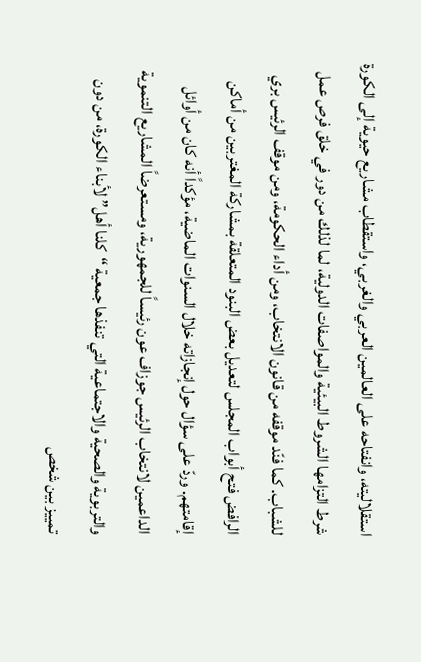استقلاليته، وانفتاحه على العالمين العربي والغربي، واستقطاب مشاريع حيوية إلى الكورة شرط التزامها الشروط البيئية والمواصفات الدولية، لما لذلك من دور في خلق فرص عمل للشباب. كما فنّد موقفه من قانون الانتخاب، ومن أداء الحكومة، ومن موقف الرئيس بري الرافض فتح أبواب المجلس لتعديل بعض البنود المتعلقة بمشاركة المغتربين من أماكن إقامتهم. وردّ على سؤال حول إنجازاته خلال السنوات الماضية، مؤكداً أنه كان من أوائل الداعمين لانتخاب الرئيس جوزاف عون رئيساً للجمهورية، ومستعرضاً المشاريع التنموية والتربوية والصحية والاجتماعية التي تنفذها جمعية “كلنا أهل” لأبناء الكورة، من دون تمييز بين شخص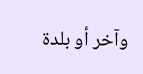وآخر أو بلدة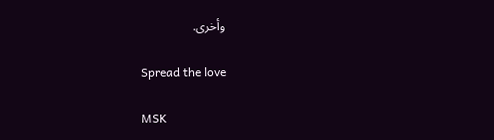وأخرى.

Spread the love

MSK